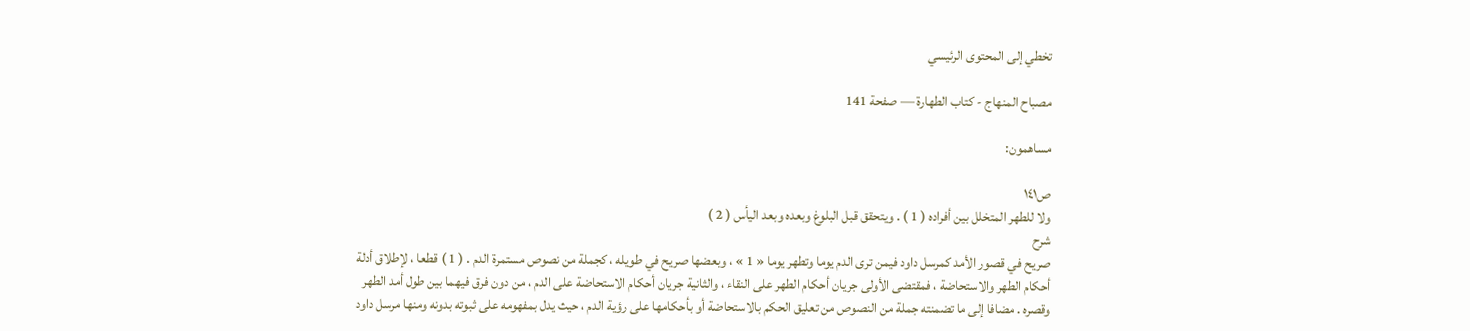تخطي إلى المحتوى الرئيسي

مصباح المنهاج - كتاب الطهارة — صفحة 141

مساهمون:

ص١٤١
ولا للطهر المتخلل بين أفراده ( 1 ) . ويتحقق قبل البلوغ وبعده وبعد اليأس ( 2 )
شرح
صريح في قصور الأمد كمرسل داود فيمن ترى الدم يوما وتطهر يوما « 1 » ، وبعضها صريح في طويله ، كجملة من نصوص مستمرة الدم . ( 1 ) قطعا ، لإطلاق أدلة أحكام الطهر والاستحاضة ، فمقتضى الأولى جريان أحكام الطهر على النقاء ، والثانية جريان أحكام الاستحاضة على الدم ، من دون فرق فيهما بين طول أمد الطهر وقصره . مضافا إلى ما تضمنته جملة من النصوص من تعليق الحكم بالاستحاضة أو بأحكامها على رؤية الدم ، حيث يدل بمفهومه على ثبوته بدونه ومنها مرسل داود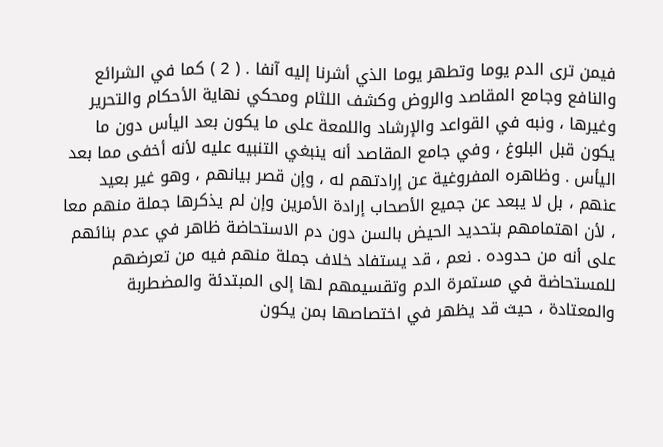فيمن ترى الدم يوما وتطهر يوما الذي أشرنا إليه آنفا . ( 2 ) كما في الشرائع والنافع وجامع المقاصد والروض وكشف اللثام ومحكي نهاية الأحكام والتحرير وغيرها ، ونبه في القواعد والإرشاد واللمعة على ما يكون بعد اليأس دون ما يكون قبل البلوغ ، وفي جامع المقاصد أنه ينبغي التنبيه عليه لأنه أخفى مما بعد اليأس . وظاهره المفروغية عن إرادتهم له ، وإن قصر بيانهم ، وهو غير بعيد عنهم ، بل لا يبعد عن جميع الأصحاب إرادة الأمرين وإن لم يذكرها جملة منهم معا ، لأن اهتمامهم بتحديد الحيض بالسن دون دم الاستحاضة ظاهر في عدم بنائهم على أنه من حدوده . نعم ، قد يستفاد خلاف جملة منهم فيه من تعرضهم للمستحاضة في مستمرة الدم وتقسيمهم لها إلى المبتدئة والمضطربة والمعتادة ، حيث قد يظهر في اختصاصها بمن يكون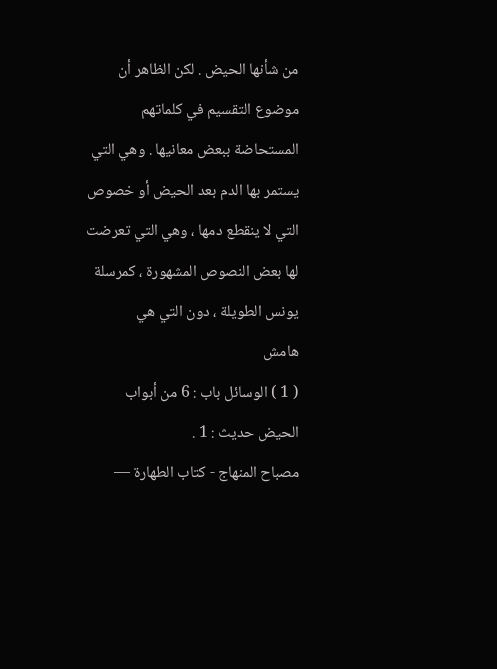من شأنها الحيض . لكن الظاهر أن موضوع التقسيم في كلماتهم المستحاضة ببعض معانيها . وهي التي يستمر بها الدم بعد الحيض أو خصوص التي لا ينقطع دمها ، وهي التي تعرضت لها بعض النصوص المشهورة ، كمرسلة يونس الطويلة ، دون التي هي
هامش
( 1 ) الوسائل باب : 6 من أبواب الحيض حديث : 1 .
مصباح المنهاج - كتاب الطهارة —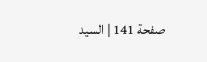صفحة 141 | السيد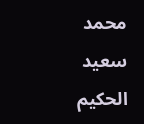محمد سعيد الحكيم